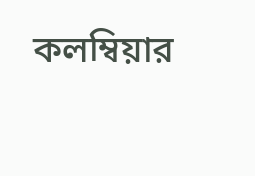কলম্বিয়ার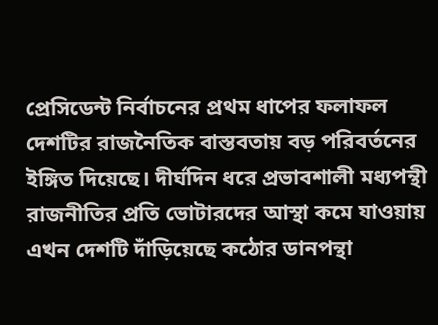প্রেসিডেন্ট নির্বাচনের প্রথম ধাপের ফলাফল দেশটির রাজনৈতিক বাস্তবতায় বড় পরিবর্তনের ইঙ্গিত দিয়েছে। দীর্ঘদিন ধরে প্রভাবশালী মধ্যপন্থী রাজনীতির প্রতি ভোটারদের আস্থা কমে যাওয়ায় এখন দেশটি দাঁড়িয়েছে কঠোর ডানপন্থা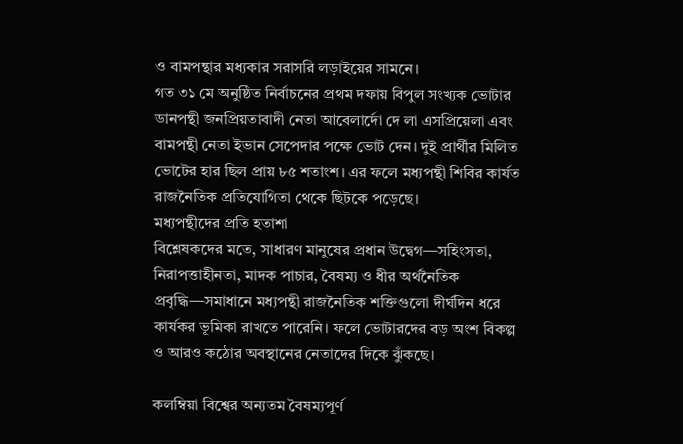ও বামপন্থার মধ্যকার সরাসরি লড়াইয়ের সামনে।
গত ৩১ মে অনুষ্ঠিত নির্বাচনের প্রথম দফায় বিপুল সংখ্যক ভোটার ডানপন্থী জনপ্রিয়তাবাদী নেতা আবেলার্দো দে লা এসপ্রিয়েলা এবং বামপন্থী নেতা ইভান সেপেদার পক্ষে ভোট দেন। দুই প্রার্থীর মিলিত ভোটের হার ছিল প্রায় ৮৫ শতাংশ। এর ফলে মধ্যপন্থী শিবির কার্যত রাজনৈতিক প্রতিযোগিতা থেকে ছিটকে পড়েছে।
মধ্যপন্থীদের প্রতি হতাশা
বিশ্লেষকদের মতে, সাধারণ মানুষের প্রধান উদ্বেগ—সহিংসতা, নিরাপত্তাহীনতা, মাদক পাচার, বৈষম্য ও ধীর অর্থনৈতিক প্রবৃদ্ধি—সমাধানে মধ্যপন্থী রাজনৈতিক শক্তিগুলো দীর্ঘদিন ধরে কার্যকর ভূমিকা রাখতে পারেনি। ফলে ভোটারদের বড় অংশ বিকল্প ও আরও কঠোর অবস্থানের নেতাদের দিকে ঝুঁকছে।

কলম্বিয়া বিশ্বের অন্যতম বৈষম্যপূর্ণ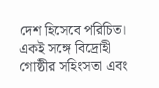দেশ হিসেবে পরিচিত। একই সঙ্গে বিদ্রোহী গোষ্ঠীর সহিংসতা এবং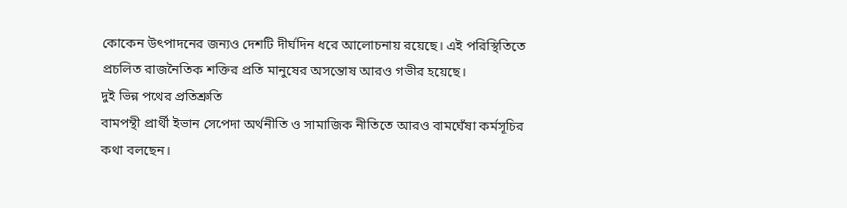কোকেন উৎপাদনের জন্যও দেশটি দীর্ঘদিন ধরে আলোচনায় রয়েছে। এই পরিস্থিতিতে প্রচলিত রাজনৈতিক শক্তির প্রতি মানুষের অসন্তোষ আরও গভীর হয়েছে।
দুই ভিন্ন পথের প্রতিশ্রুতি
বামপন্থী প্রার্থী ইভান সেপেদা অর্থনীতি ও সামাজিক নীতিতে আরও বামঘেঁষা কর্মসূচির কথা বলছেন।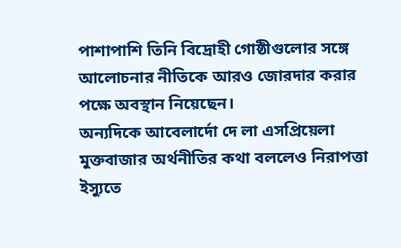পাশাপাশি তিনি বিদ্রোহী গোষ্ঠীগুলোর সঙ্গে আলোচনার নীতিকে আরও জোরদার করার পক্ষে অবস্থান নিয়েছেন।
অন্যদিকে আবেলার্দো দে লা এসপ্রিয়েলা মুক্তবাজার অর্থনীতির কথা বললেও নিরাপত্তা ইস্যুতে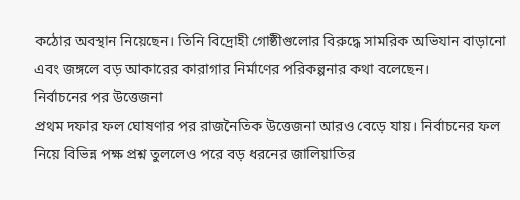কঠোর অবস্থান নিয়েছেন। তিনি বিদ্রোহী গোষ্ঠীগুলোর বিরুদ্ধে সামরিক অভিযান বাড়ানো এবং জঙ্গলে বড় আকারের কারাগার নির্মাণের পরিকল্পনার কথা বলেছেন।
নির্বাচনের পর উত্তেজনা
প্রথম দফার ফল ঘোষণার পর রাজনৈতিক উত্তেজনা আরও বেড়ে যায়। নির্বাচনের ফল নিয়ে বিভিন্ন পক্ষ প্রশ্ন তুললেও পরে বড় ধরনের জালিয়াতির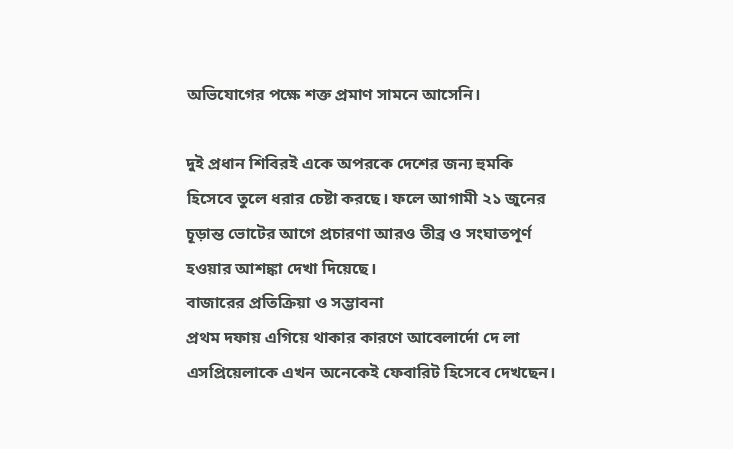অভিযোগের পক্ষে শক্ত প্রমাণ সামনে আসেনি।

দুই প্রধান শিবিরই একে অপরকে দেশের জন্য হুমকি হিসেবে তুলে ধরার চেষ্টা করছে। ফলে আগামী ২১ জুনের চূড়ান্ত ভোটের আগে প্রচারণা আরও তীব্র ও সংঘাতপূর্ণ হওয়ার আশঙ্কা দেখা দিয়েছে।
বাজারের প্রতিক্রিয়া ও সম্ভাবনা
প্রথম দফায় এগিয়ে থাকার কারণে আবেলার্দো দে লা এসপ্রিয়েলাকে এখন অনেকেই ফেবারিট হিসেবে দেখছেন।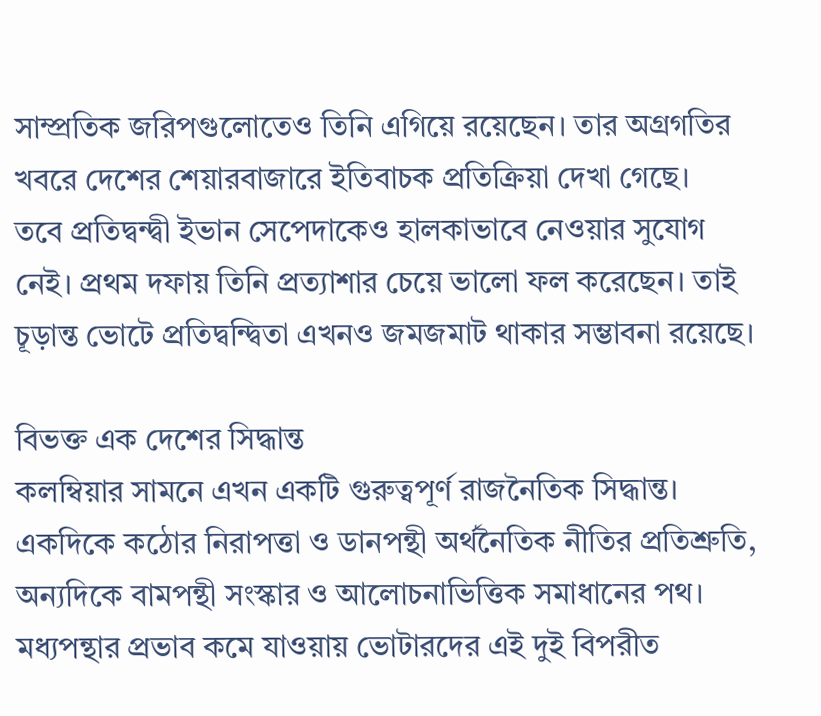সাম্প্রতিক জরিপগুলোতেও তিনি এগিয়ে রয়েছেন। তার অগ্রগতির খবরে দেশের শেয়ারবাজারে ইতিবাচক প্রতিক্রিয়া দেখা গেছে।
তবে প্রতিদ্বন্দ্বী ইভান সেপেদাকেও হালকাভাবে নেওয়ার সুযোগ নেই। প্রথম দফায় তিনি প্রত্যাশার চেয়ে ভালো ফল করেছেন। তাই চূড়ান্ত ভোটে প্রতিদ্বন্দ্বিতা এখনও জমজমাট থাকার সম্ভাবনা রয়েছে।

বিভক্ত এক দেশের সিদ্ধান্ত
কলম্বিয়ার সামনে এখন একটি গুরুত্বপূর্ণ রাজনৈতিক সিদ্ধান্ত। একদিকে কঠোর নিরাপত্তা ও ডানপন্থী অর্থনৈতিক নীতির প্রতিশ্রুতি, অন্যদিকে বামপন্থী সংস্কার ও আলোচনাভিত্তিক সমাধানের পথ। মধ্যপন্থার প্রভাব কমে যাওয়ায় ভোটারদের এই দুই বিপরীত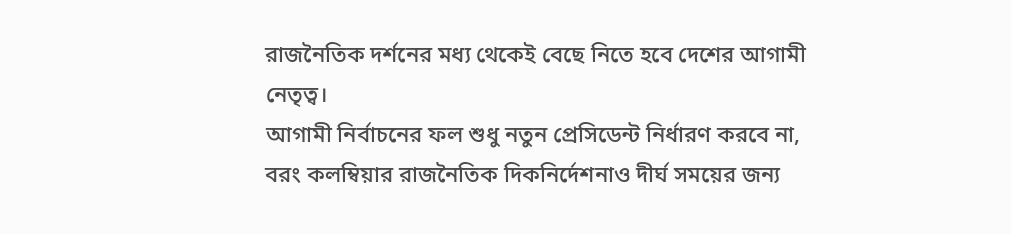রাজনৈতিক দর্শনের মধ্য থেকেই বেছে নিতে হবে দেশের আগামী নেতৃত্ব।
আগামী নির্বাচনের ফল শুধু নতুন প্রেসিডেন্ট নির্ধারণ করবে না, বরং কলম্বিয়ার রাজনৈতিক দিকনির্দেশনাও দীর্ঘ সময়ের জন্য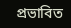প্রভাবিত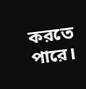করতে পারে।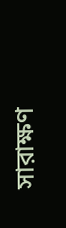সারাক্ষণ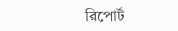রিপোর্ট